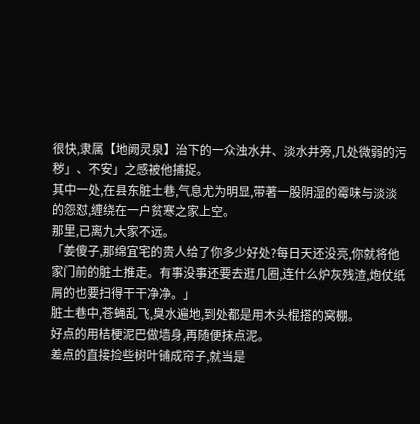很快,隶属【地阙灵泉】治下的一众浊水井、淡水井旁,几处微弱的污秽」、不安」之感被他捕捉。
其中一处,在县东脏土巷,气息尤为明显,带著一股阴湿的霉味与淡淡的怨怼,缠绕在一户贫寒之家上空。
那里,已离九大家不远。
「姜傻子,那绵宜宅的贵人给了你多少好处?每日天还没亮,你就将他家门前的脏土推走。有事没事还要去逛几圈,连什么炉灰残渣,炮仗纸屑的也要扫得干干净净。」
脏土巷中,苍蝇乱飞,臭水遍地,到处都是用木头棍搭的窝棚。
好点的用桔梗泥巴做墙身,再随便抹点泥。
差点的直接捡些树叶铺成帘子,就当是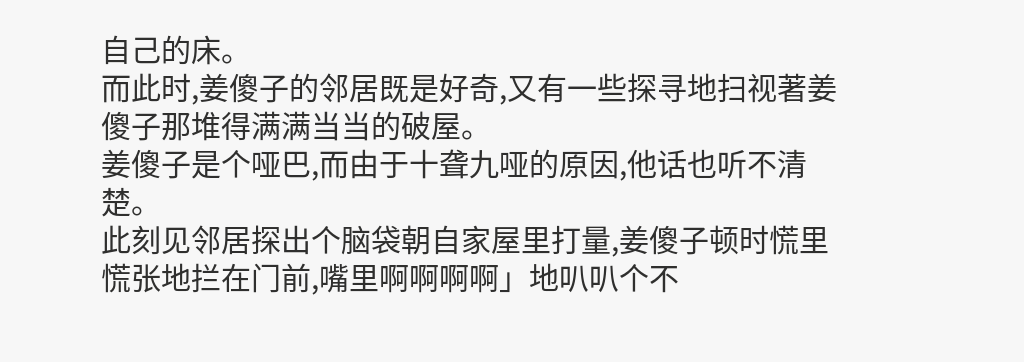自己的床。
而此时,姜傻子的邻居既是好奇,又有一些探寻地扫视著姜傻子那堆得满满当当的破屋。
姜傻子是个哑巴,而由于十聋九哑的原因,他话也听不清楚。
此刻见邻居探出个脑袋朝自家屋里打量,姜傻子顿时慌里慌张地拦在门前,嘴里啊啊啊啊」地叭叭个不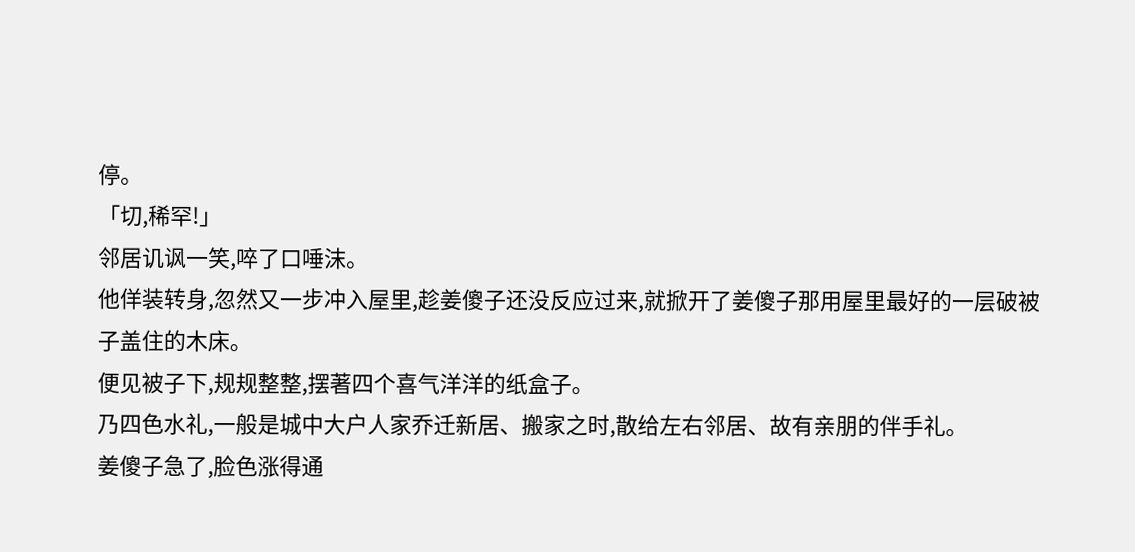停。
「切,稀罕!」
邻居讥讽一笑,啐了口唾沫。
他佯装转身,忽然又一步冲入屋里,趁姜傻子还没反应过来,就掀开了姜傻子那用屋里最好的一层破被子盖住的木床。
便见被子下,规规整整,摆著四个喜气洋洋的纸盒子。
乃四色水礼,一般是城中大户人家乔迁新居、搬家之时,散给左右邻居、故有亲朋的伴手礼。
姜傻子急了,脸色涨得通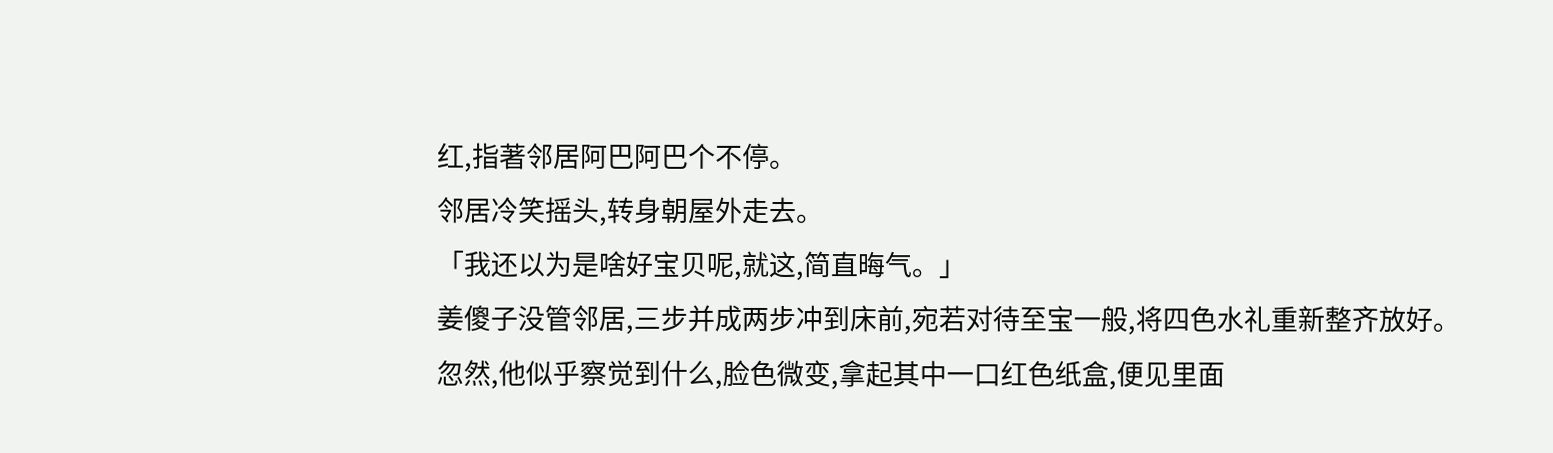红,指著邻居阿巴阿巴个不停。
邻居冷笑摇头,转身朝屋外走去。
「我还以为是啥好宝贝呢,就这,简直晦气。」
姜傻子没管邻居,三步并成两步冲到床前,宛若对待至宝一般,将四色水礼重新整齐放好。
忽然,他似乎察觉到什么,脸色微变,拿起其中一口红色纸盒,便见里面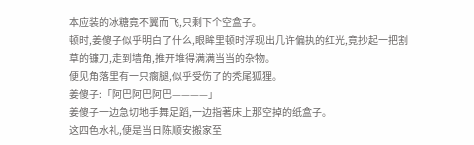本应装的冰糖竟不翼而飞,只剩下个空盒子。
顿时,姜傻子似乎明白了什么,眼眸里顿时浮现出几许偏执的红光,竟抄起一把割草的镰刀,走到墙角,推开堆得满满当当的杂物。
便见角落里有一只瘸腿,似乎受伤了的秃尾狐狸。
姜傻子:「阿巴阿巴阿巴————」
姜傻子一边急切地手舞足蹈,一边指著床上那空掉的纸盒子。
这四色水礼,便是当日陈顺安搬家至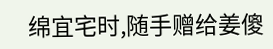绵宜宅时,随手赠给姜傻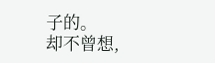子的。
却不曾想,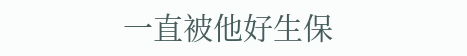一直被他好生保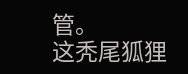管。
这秃尾狐狸